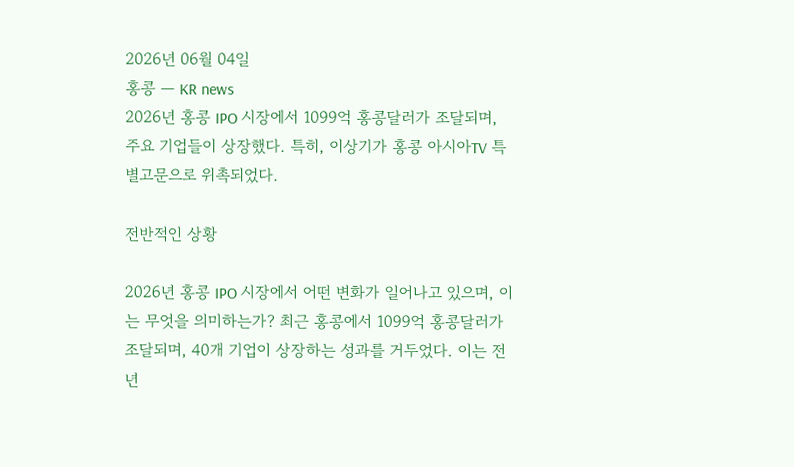2026년 06월 04일
홍콩 — KR news
2026년 홍콩 IPO 시장에서 1099억 홍콩달러가 조달되며, 주요 기업들이 상장했다. 특히, 이상기가 홍콩 아시아TV 특별고문으로 위촉되었다.

전반적인 상황

2026년 홍콩 IPO 시장에서 어떤 변화가 일어나고 있으며, 이는 무엇을 의미하는가? 최근 홍콩에서 1099억 홍콩달러가 조달되며, 40개 기업이 상장하는 성과를 거두었다. 이는 전년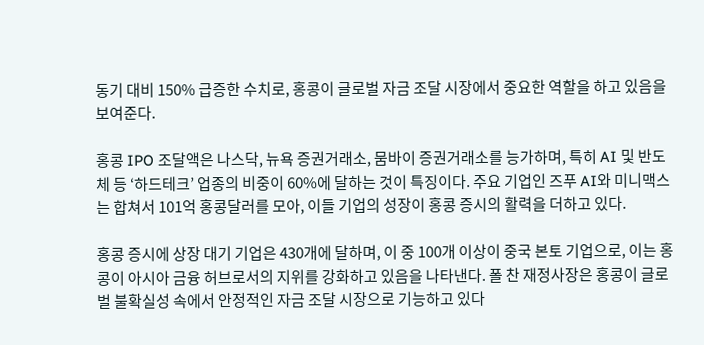동기 대비 150% 급증한 수치로, 홍콩이 글로벌 자금 조달 시장에서 중요한 역할을 하고 있음을 보여준다.

홍콩 IPO 조달액은 나스닥, 뉴욕 증권거래소, 뭄바이 증권거래소를 능가하며, 특히 AI 및 반도체 등 ‘하드테크’ 업종의 비중이 60%에 달하는 것이 특징이다. 주요 기업인 즈푸 AI와 미니맥스는 합쳐서 101억 홍콩달러를 모아, 이들 기업의 성장이 홍콩 증시의 활력을 더하고 있다.

홍콩 증시에 상장 대기 기업은 430개에 달하며, 이 중 100개 이상이 중국 본토 기업으로, 이는 홍콩이 아시아 금융 허브로서의 지위를 강화하고 있음을 나타낸다. 폴 찬 재정사장은 홍콩이 글로벌 불확실성 속에서 안정적인 자금 조달 시장으로 기능하고 있다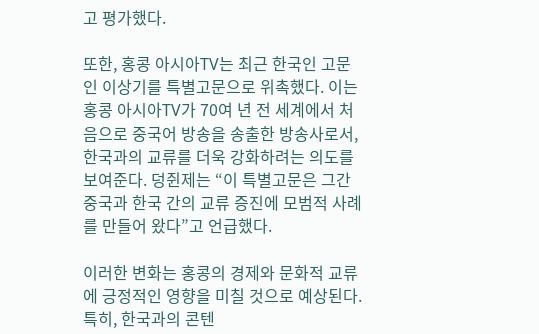고 평가했다.

또한, 홍콩 아시아TV는 최근 한국인 고문인 이상기를 특별고문으로 위촉했다. 이는 홍콩 아시아TV가 70여 년 전 세계에서 처음으로 중국어 방송을 송출한 방송사로서, 한국과의 교류를 더욱 강화하려는 의도를 보여준다. 덩쥔제는 “이 특별고문은 그간 중국과 한국 간의 교류 증진에 모범적 사례를 만들어 왔다”고 언급했다.

이러한 변화는 홍콩의 경제와 문화적 교류에 긍정적인 영향을 미칠 것으로 예상된다. 특히, 한국과의 콘텐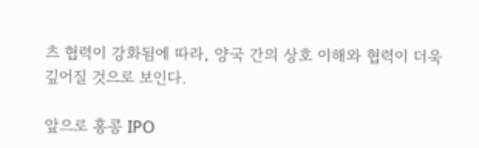츠 협력이 강화됨에 따라, 양국 간의 상호 이해와 협력이 더욱 깊어질 것으로 보인다.

앞으로 홍콩 IPO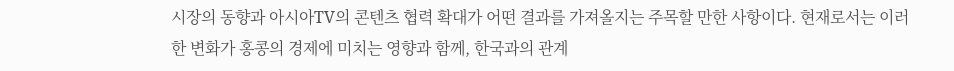시장의 동향과 아시아TV의 콘텐츠 협력 확대가 어떤 결과를 가져올지는 주목할 만한 사항이다. 현재로서는 이러한 변화가 홍콩의 경제에 미치는 영향과 함께, 한국과의 관계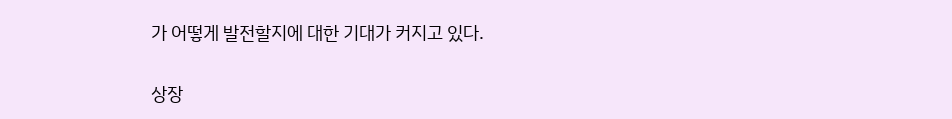가 어떻게 발전할지에 대한 기대가 커지고 있다.

상장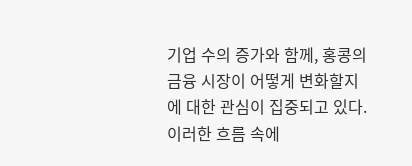기업 수의 증가와 함께, 홍콩의 금융 시장이 어떻게 변화할지에 대한 관심이 집중되고 있다. 이러한 흐름 속에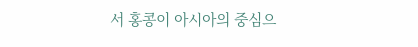서 홍콩이 아시아의 중심으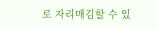로 자리매김할 수 있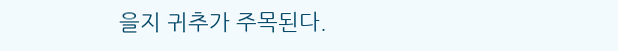을지 귀추가 주목된다.